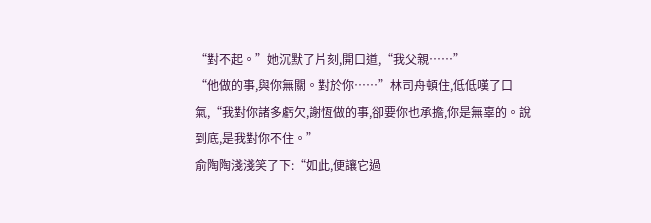“對不起。”她沉默了片刻,開口道,“我父親……”
“他做的事,與你無關。對於你……”林司舟頓住,低低嘆了口氣,“我對你諸多虧欠,謝恆做的事,卻要你也承擔,你是無辜的。說到底,是我對你不住。”
俞陶陶淺淺笑了下:“如此,便讓它過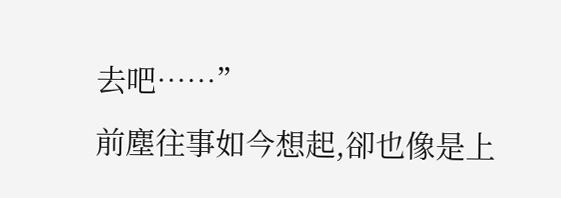去吧……”
前塵往事如今想起,卻也像是上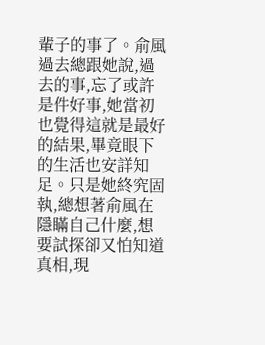輩子的事了。俞風過去總跟她說,過去的事,忘了或許是件好事,她當初也覺得這就是最好的結果,畢竟眼下的生活也安詳知足。只是她終究固執,總想著俞風在隱瞞自己什麼,想要試探卻又怕知道真相,現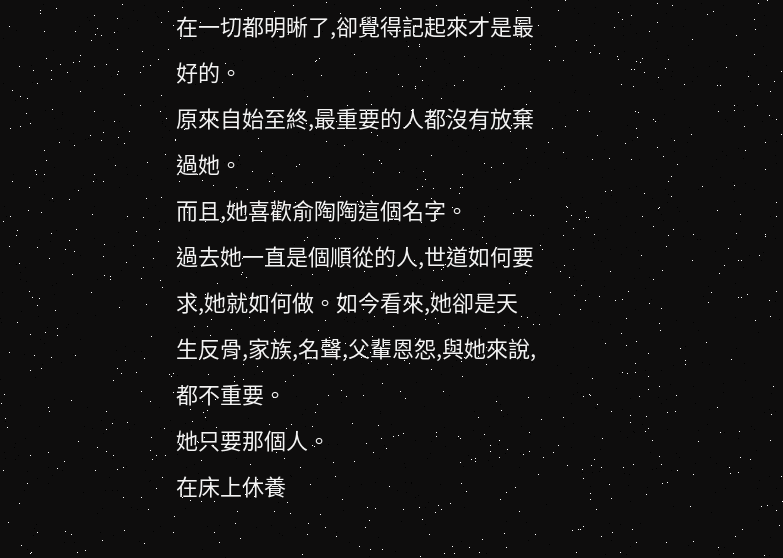在一切都明晰了,卻覺得記起來才是最好的。
原來自始至終,最重要的人都沒有放棄過她。
而且,她喜歡俞陶陶這個名字。
過去她一直是個順從的人,世道如何要求,她就如何做。如今看來,她卻是天生反骨,家族,名聲,父輩恩怨,與她來說,都不重要。
她只要那個人。
在床上休養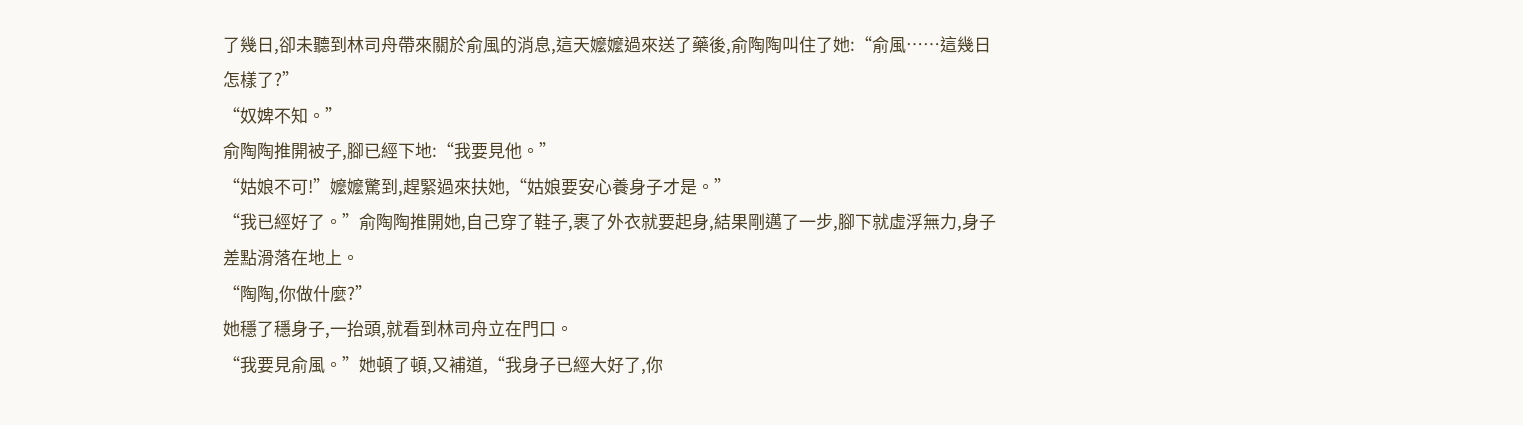了幾日,卻未聽到林司舟帶來關於俞風的消息,這天嬤嬤過來送了藥後,俞陶陶叫住了她:“俞風……這幾日怎樣了?”
“奴婢不知。”
俞陶陶推開被子,腳已經下地:“我要見他。”
“姑娘不可!”嬤嬤驚到,趕緊過來扶她,“姑娘要安心養身子才是。”
“我已經好了。”俞陶陶推開她,自己穿了鞋子,裹了外衣就要起身,結果剛邁了一步,腳下就虛浮無力,身子差點滑落在地上。
“陶陶,你做什麼?”
她穩了穩身子,一抬頭,就看到林司舟立在門口。
“我要見俞風。”她頓了頓,又補道,“我身子已經大好了,你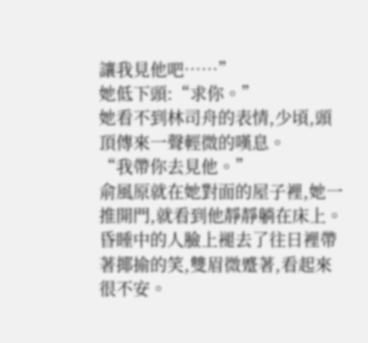讓我見他吧……”
她低下頭:“求你。”
她看不到林司舟的表情,少頃,頭頂傳來一聲輕微的嘆息。
“我帶你去見他。”
俞風原就在她對面的屋子裡,她一推開門,就看到他靜靜躺在床上。
昏睡中的人臉上褪去了往日裡帶著揶揄的笑,雙眉微蹙著,看起來很不安。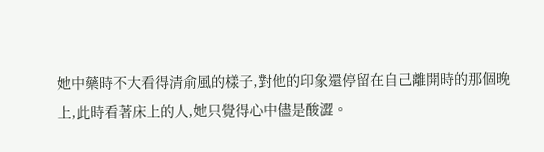她中藥時不大看得清俞風的樣子,對他的印象還停留在自己離開時的那個晚上,此時看著床上的人,她只覺得心中儘是酸澀。